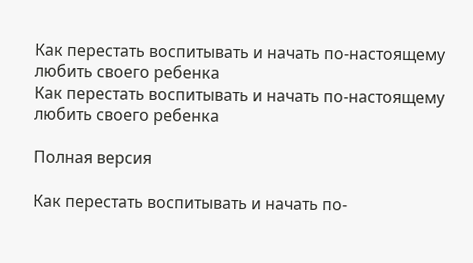Как перестать воспитывать и начать по-настоящему любить своего ребенка
Как перестать воспитывать и начать по-настоящему любить своего ребенка

Полная версия

Как перестать воспитывать и начать по-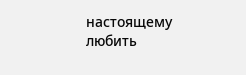настоящему любить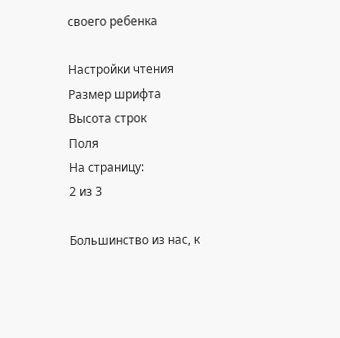своего ребенка

Настройки чтения
Размер шрифта
Высота строк
Поля
На страницу:
2 из 3

Большинство из нас, к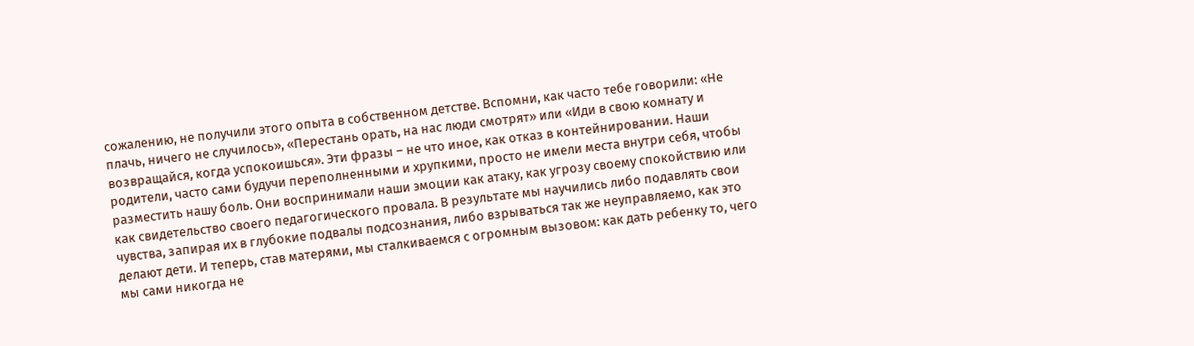сожалению, не получили этого опыта в собственном детстве. Вспомни, как часто тебе говорили: «Не плачь, ничего не случилось», «Перестань орать, на нас люди смотрят» или «Иди в свою комнату и возвращайся, когда успокоишься». Эти фразы – не что иное, как отказ в контейнировании. Наши родители, часто сами будучи переполненными и хрупкими, просто не имели места внутри себя, чтобы разместить нашу боль. Они воспринимали наши эмоции как атаку, как угрозу своему спокойствию или как свидетельство своего педагогического провала. В результате мы научились либо подавлять свои чувства, запирая их в глубокие подвалы подсознания, либо взрываться так же неуправляемо, как это делают дети. И теперь, став матерями, мы сталкиваемся с огромным вызовом: как дать ребенку то, чего мы сами никогда не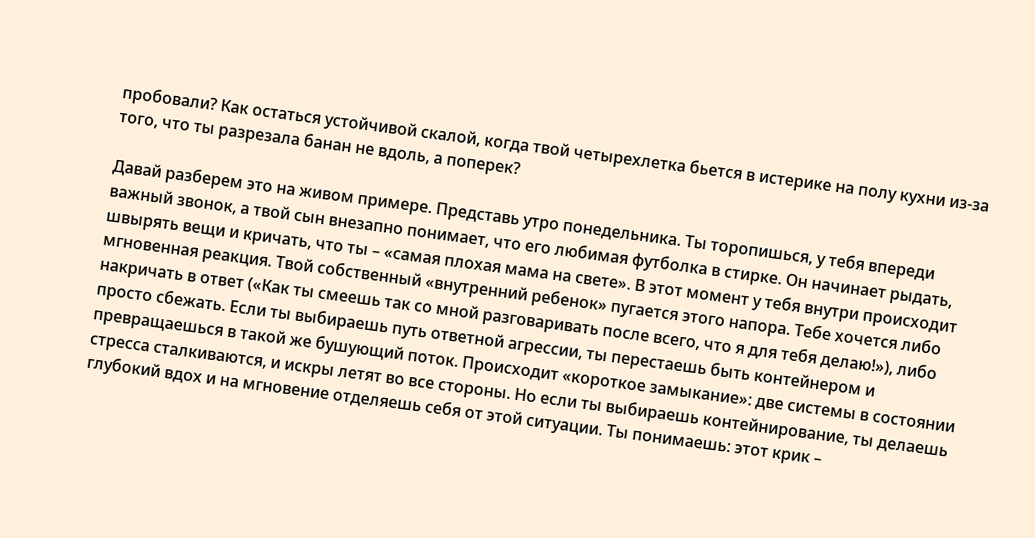пробовали? Как остаться устойчивой скалой, когда твой четырехлетка бьется в истерике на полу кухни из-за того, что ты разрезала банан не вдоль, а поперек?

Давай разберем это на живом примере. Представь утро понедельника. Ты торопишься, у тебя впереди важный звонок, а твой сын внезапно понимает, что его любимая футболка в стирке. Он начинает рыдать, швырять вещи и кричать, что ты – «самая плохая мама на свете». В этот момент у тебя внутри происходит мгновенная реакция. Твой собственный «внутренний ребенок» пугается этого напора. Тебе хочется либо накричать в ответ («Как ты смеешь так со мной разговаривать после всего, что я для тебя делаю!»), либо просто сбежать. Если ты выбираешь путь ответной агрессии, ты перестаешь быть контейнером и превращаешься в такой же бушующий поток. Происходит «короткое замыкание»: две системы в состоянии стресса сталкиваются, и искры летят во все стороны. Но если ты выбираешь контейнирование, ты делаешь глубокий вдох и на мгновение отделяешь себя от этой ситуации. Ты понимаешь: этот крик –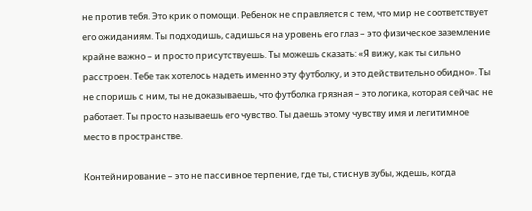не против тебя. Это крик о помощи. Ребенок не справляется с тем, что мир не соответствует его ожиданиям. Ты подходишь, садишься на уровень его глаз – это физическое заземление крайне важно – и просто присутствуешь. Ты можешь сказать: «Я вижу, как ты сильно расстроен. Тебе так хотелось надеть именно эту футболку, и это действительно обидно». Ты не споришь с ним, ты не доказываешь, что футболка грязная – это логика, которая сейчас не работает. Ты просто называешь его чувство. Ты даешь этому чувству имя и легитимное место в пространстве.

Контейнирование – это не пассивное терпение, где ты, стиснув зубы, ждешь, когда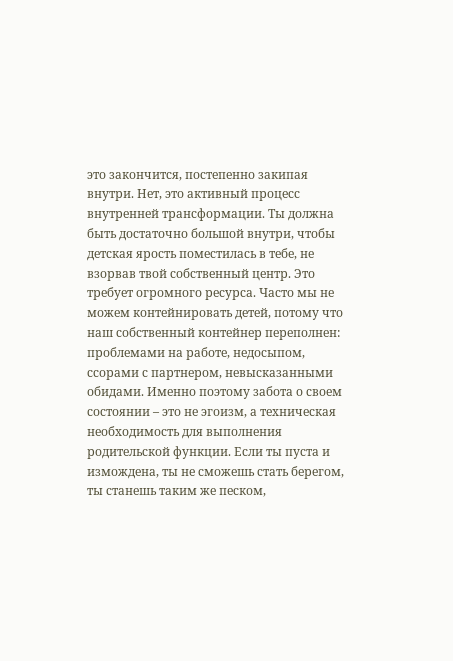это закончится, постепенно закипая внутри. Нет, это активный процесс внутренней трансформации. Ты должна быть достаточно большой внутри, чтобы детская ярость поместилась в тебе, не взорвав твой собственный центр. Это требует огромного ресурса. Часто мы не можем контейнировать детей, потому что наш собственный контейнер переполнен: проблемами на работе, недосыпом, ссорами с партнером, невысказанными обидами. Именно поэтому забота о своем состоянии – это не эгоизм, а техническая необходимость для выполнения родительской функции. Если ты пуста и измождена, ты не сможешь стать берегом, ты станешь таким же песком,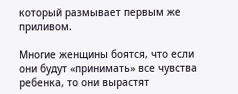который размывает первым же приливом.

Многие женщины боятся, что если они будут «принимать» все чувства ребенка, то они вырастят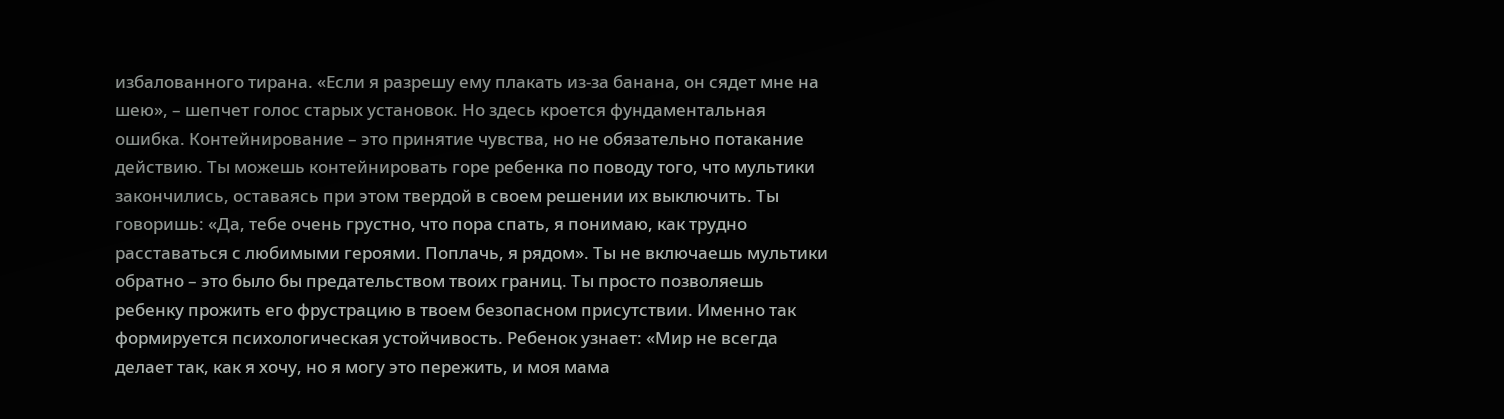избалованного тирана. «Если я разрешу ему плакать из-за банана, он сядет мне на шею», – шепчет голос старых установок. Но здесь кроется фундаментальная ошибка. Контейнирование – это принятие чувства, но не обязательно потакание действию. Ты можешь контейнировать горе ребенка по поводу того, что мультики закончились, оставаясь при этом твердой в своем решении их выключить. Ты говоришь: «Да, тебе очень грустно, что пора спать, я понимаю, как трудно расставаться с любимыми героями. Поплачь, я рядом». Ты не включаешь мультики обратно – это было бы предательством твоих границ. Ты просто позволяешь ребенку прожить его фрустрацию в твоем безопасном присутствии. Именно так формируется психологическая устойчивость. Ребенок узнает: «Мир не всегда делает так, как я хочу, но я могу это пережить, и моя мама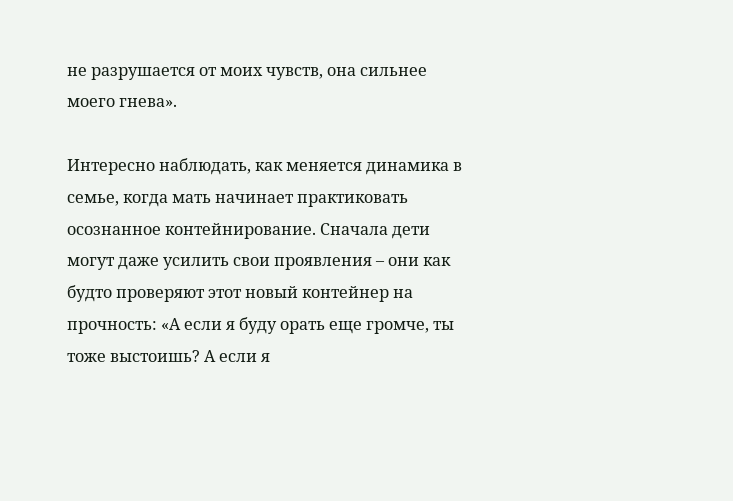не разрушается от моих чувств, она сильнее моего гнева».

Интересно наблюдать, как меняется динамика в семье, когда мать начинает практиковать осознанное контейнирование. Сначала дети могут даже усилить свои проявления – они как будто проверяют этот новый контейнер на прочность: «А если я буду орать еще громче, ты тоже выстоишь? А если я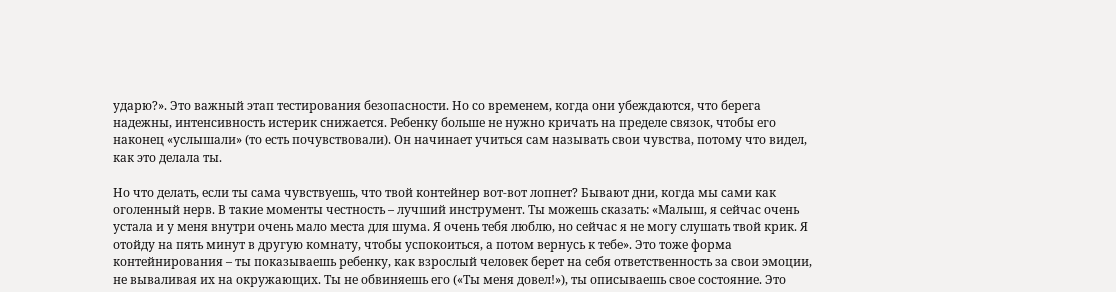ударю?». Это важный этап тестирования безопасности. Но со временем, когда они убеждаются, что берега надежны, интенсивность истерик снижается. Ребенку больше не нужно кричать на пределе связок, чтобы его наконец «услышали» (то есть почувствовали). Он начинает учиться сам называть свои чувства, потому что видел, как это делала ты.

Но что делать, если ты сама чувствуешь, что твой контейнер вот-вот лопнет? Бывают дни, когда мы сами как оголенный нерв. В такие моменты честность – лучший инструмент. Ты можешь сказать: «Малыш, я сейчас очень устала и у меня внутри очень мало места для шума. Я очень тебя люблю, но сейчас я не могу слушать твой крик. Я отойду на пять минут в другую комнату, чтобы успокоиться, а потом вернусь к тебе». Это тоже форма контейнирования – ты показываешь ребенку, как взрослый человек берет на себя ответственность за свои эмоции, не вываливая их на окружающих. Ты не обвиняешь его («Ты меня довел!»), ты описываешь свое состояние. Это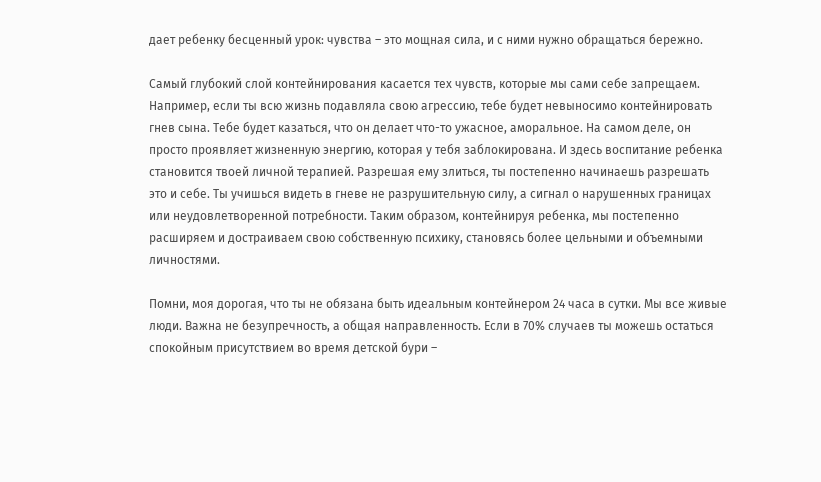дает ребенку бесценный урок: чувства – это мощная сила, и с ними нужно обращаться бережно.

Самый глубокий слой контейнирования касается тех чувств, которые мы сами себе запрещаем. Например, если ты всю жизнь подавляла свою агрессию, тебе будет невыносимо контейнировать гнев сына. Тебе будет казаться, что он делает что-то ужасное, аморальное. На самом деле, он просто проявляет жизненную энергию, которая у тебя заблокирована. И здесь воспитание ребенка становится твоей личной терапией. Разрешая ему злиться, ты постепенно начинаешь разрешать это и себе. Ты учишься видеть в гневе не разрушительную силу, а сигнал о нарушенных границах или неудовлетворенной потребности. Таким образом, контейнируя ребенка, мы постепенно расширяем и достраиваем свою собственную психику, становясь более цельными и объемными личностями.

Помни, моя дорогая, что ты не обязана быть идеальным контейнером 24 часа в сутки. Мы все живые люди. Важна не безупречность, а общая направленность. Если в 70% случаев ты можешь остаться спокойным присутствием во время детской бури –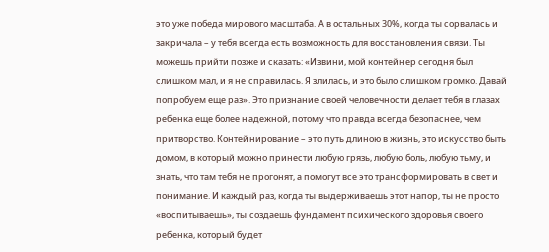это уже победа мирового масштаба. А в остальных 30%, когда ты сорвалась и закричала – у тебя всегда есть возможность для восстановления связи. Ты можешь прийти позже и сказать: «Извини, мой контейнер сегодня был слишком мал, и я не справилась. Я злилась, и это было слишком громко. Давай попробуем еще раз». Это признание своей человечности делает тебя в глазах ребенка еще более надежной, потому что правда всегда безопаснее, чем притворство. Контейнирование – это путь длиною в жизнь, это искусство быть домом, в который можно принести любую грязь, любую боль, любую тьму, и знать, что там тебя не прогонят, а помогут все это трансформировать в свет и понимание. И каждый раз, когда ты выдерживаешь этот напор, ты не просто «воспитываешь», ты создаешь фундамент психического здоровья своего ребенка, который будет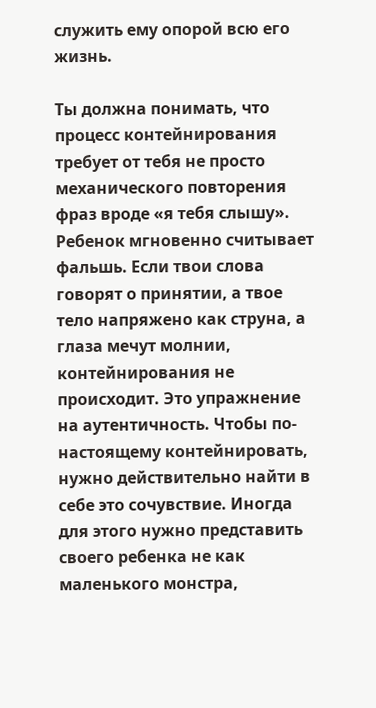служить ему опорой всю его жизнь.

Ты должна понимать, что процесс контейнирования требует от тебя не просто механического повторения фраз вроде «я тебя слышу». Ребенок мгновенно считывает фальшь. Если твои слова говорят о принятии, а твое тело напряжено как струна, а глаза мечут молнии, контейнирования не происходит. Это упражнение на аутентичность. Чтобы по-настоящему контейнировать, нужно действительно найти в себе это сочувствие. Иногда для этого нужно представить своего ребенка не как маленького монстра,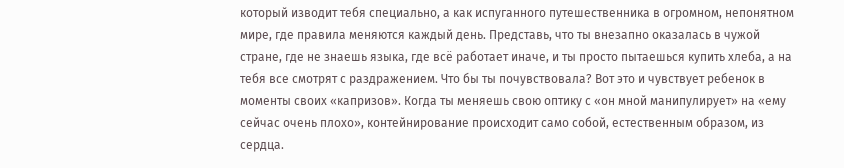который изводит тебя специально, а как испуганного путешественника в огромном, непонятном мире, где правила меняются каждый день. Представь, что ты внезапно оказалась в чужой стране, где не знаешь языка, где всё работает иначе, и ты просто пытаешься купить хлеба, а на тебя все смотрят с раздражением. Что бы ты почувствовала? Вот это и чувствует ребенок в моменты своих «капризов». Когда ты меняешь свою оптику с «он мной манипулирует» на «ему сейчас очень плохо», контейнирование происходит само собой, естественным образом, из сердца.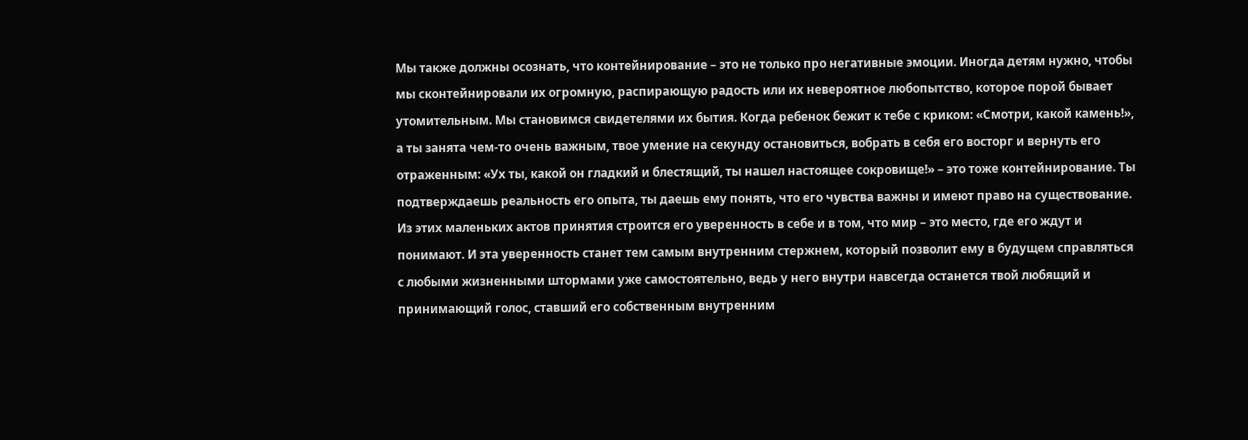Мы также должны осознать, что контейнирование – это не только про негативные эмоции. Иногда детям нужно, чтобы мы сконтейнировали их огромную, распирающую радость или их невероятное любопытство, которое порой бывает утомительным. Мы становимся свидетелями их бытия. Когда ребенок бежит к тебе с криком: «Смотри, какой камень!», а ты занята чем-то очень важным, твое умение на секунду остановиться, вобрать в себя его восторг и вернуть его отраженным: «Ух ты, какой он гладкий и блестящий, ты нашел настоящее сокровище!» – это тоже контейнирование. Ты подтверждаешь реальность его опыта, ты даешь ему понять, что его чувства важны и имеют право на существование. Из этих маленьких актов принятия строится его уверенность в себе и в том, что мир – это место, где его ждут и понимают. И эта уверенность станет тем самым внутренним стержнем, который позволит ему в будущем справляться с любыми жизненными штормами уже самостоятельно, ведь у него внутри навсегда останется твой любящий и принимающий голос, ставший его собственным внутренним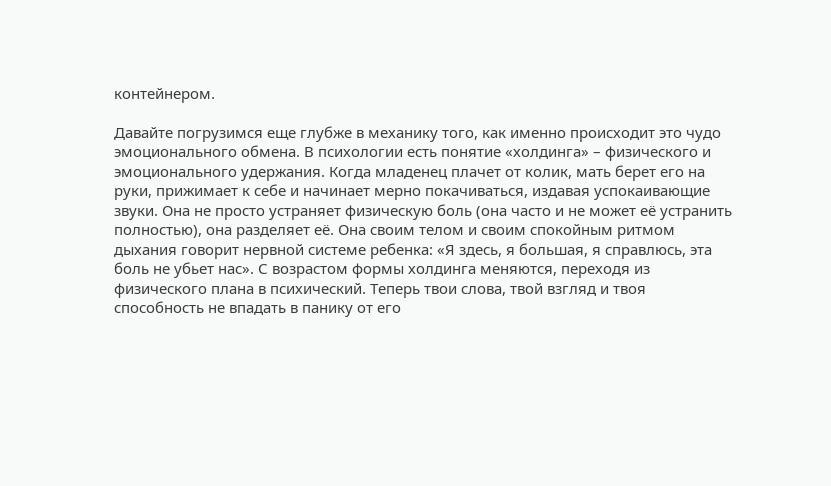контейнером.

Давайте погрузимся еще глубже в механику того, как именно происходит это чудо эмоционального обмена. В психологии есть понятие «холдинга» – физического и эмоционального удержания. Когда младенец плачет от колик, мать берет его на руки, прижимает к себе и начинает мерно покачиваться, издавая успокаивающие звуки. Она не просто устраняет физическую боль (она часто и не может её устранить полностью), она разделяет её. Она своим телом и своим спокойным ритмом дыхания говорит нервной системе ребенка: «Я здесь, я большая, я справлюсь, эта боль не убьет нас». С возрастом формы холдинга меняются, переходя из физического плана в психический. Теперь твои слова, твой взгляд и твоя способность не впадать в панику от его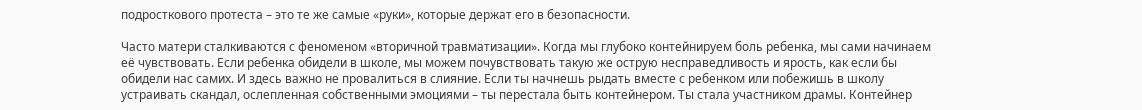подросткового протеста – это те же самые «руки», которые держат его в безопасности.

Часто матери сталкиваются с феноменом «вторичной травматизации». Когда мы глубоко контейнируем боль ребенка, мы сами начинаем её чувствовать. Если ребенка обидели в школе, мы можем почувствовать такую же острую несправедливость и ярость, как если бы обидели нас самих. И здесь важно не провалиться в слияние. Если ты начнешь рыдать вместе с ребенком или побежишь в школу устраивать скандал, ослепленная собственными эмоциями – ты перестала быть контейнером. Ты стала участником драмы. Контейнер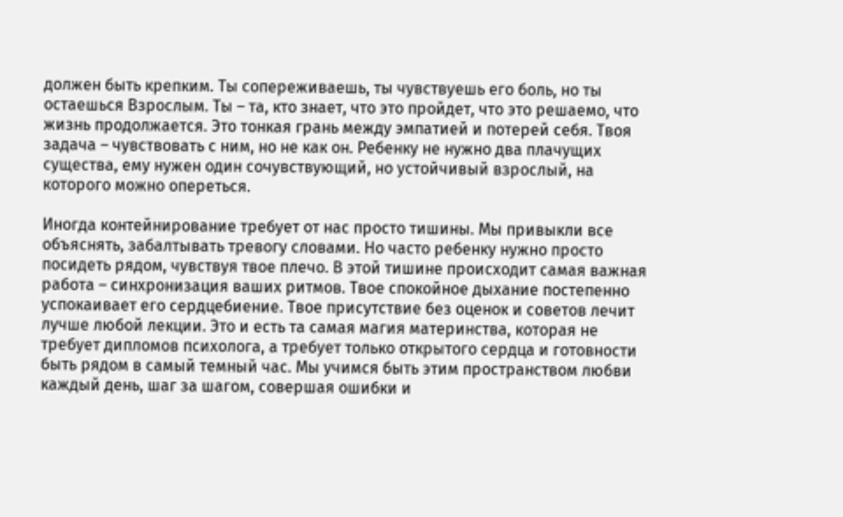должен быть крепким. Ты сопереживаешь, ты чувствуешь его боль, но ты остаешься Взрослым. Ты – та, кто знает, что это пройдет, что это решаемо, что жизнь продолжается. Это тонкая грань между эмпатией и потерей себя. Твоя задача – чувствовать с ним, но не как он. Ребенку не нужно два плачущих существа, ему нужен один сочувствующий, но устойчивый взрослый, на которого можно опереться.

Иногда контейнирование требует от нас просто тишины. Мы привыкли все объяснять, забалтывать тревогу словами. Но часто ребенку нужно просто посидеть рядом, чувствуя твое плечо. В этой тишине происходит самая важная работа – синхронизация ваших ритмов. Твое спокойное дыхание постепенно успокаивает его сердцебиение. Твое присутствие без оценок и советов лечит лучше любой лекции. Это и есть та самая магия материнства, которая не требует дипломов психолога, а требует только открытого сердца и готовности быть рядом в самый темный час. Мы учимся быть этим пространством любви каждый день, шаг за шагом, совершая ошибки и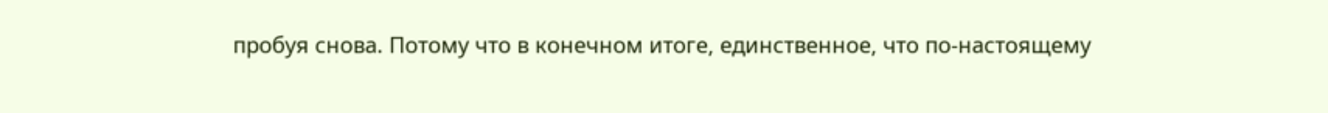пробуя снова. Потому что в конечном итоге, единственное, что по-настоящему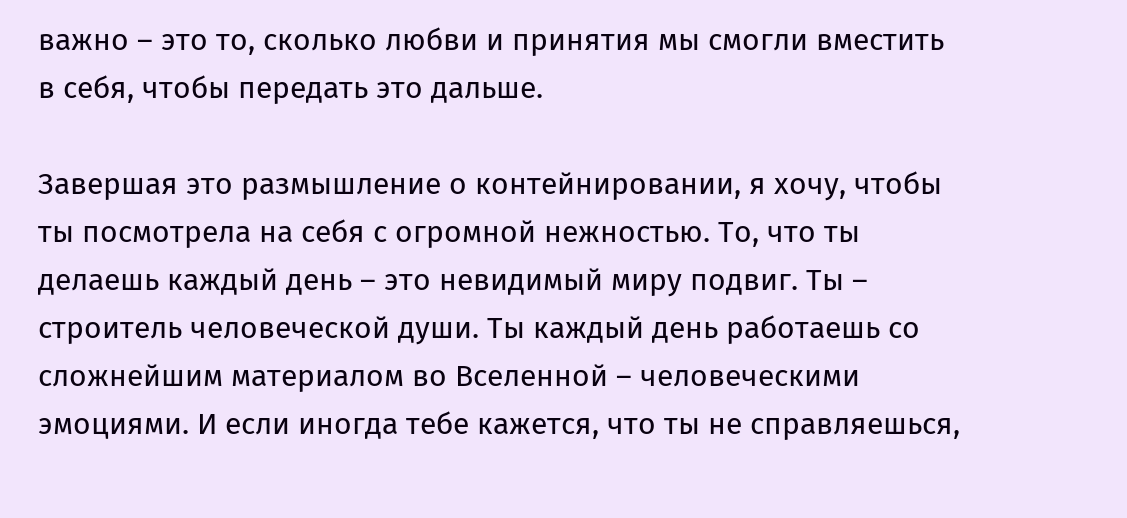важно – это то, сколько любви и принятия мы смогли вместить в себя, чтобы передать это дальше.

Завершая это размышление о контейнировании, я хочу, чтобы ты посмотрела на себя с огромной нежностью. То, что ты делаешь каждый день – это невидимый миру подвиг. Ты – строитель человеческой души. Ты каждый день работаешь со сложнейшим материалом во Вселенной – человеческими эмоциями. И если иногда тебе кажется, что ты не справляешься,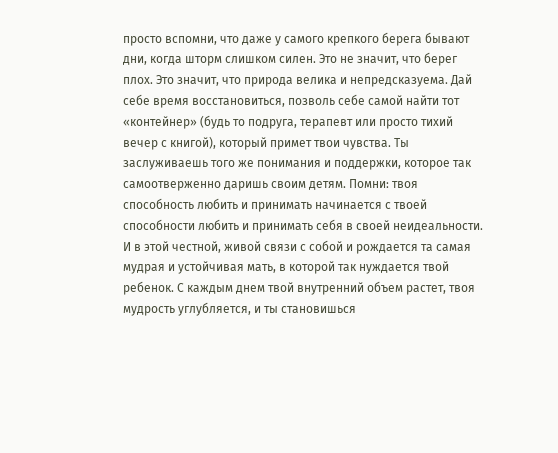просто вспомни, что даже у самого крепкого берега бывают дни, когда шторм слишком силен. Это не значит, что берег плох. Это значит, что природа велика и непредсказуема. Дай себе время восстановиться, позволь себе самой найти тот «контейнер» (будь то подруга, терапевт или просто тихий вечер с книгой), который примет твои чувства. Ты заслуживаешь того же понимания и поддержки, которое так самоотверженно даришь своим детям. Помни: твоя способность любить и принимать начинается с твоей способности любить и принимать себя в своей неидеальности. И в этой честной, живой связи с собой и рождается та самая мудрая и устойчивая мать, в которой так нуждается твой ребенок. С каждым днем твой внутренний объем растет, твоя мудрость углубляется, и ты становишься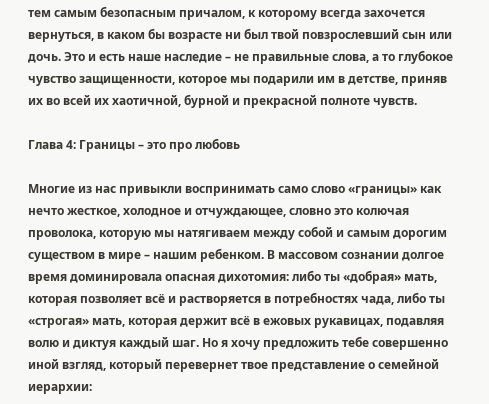тем самым безопасным причалом, к которому всегда захочется вернуться, в каком бы возрасте ни был твой повзрослевший сын или дочь. Это и есть наше наследие – не правильные слова, а то глубокое чувство защищенности, которое мы подарили им в детстве, приняв их во всей их хаотичной, бурной и прекрасной полноте чувств.

Глава 4: Границы – это про любовь

Многие из нас привыкли воспринимать само слово «границы» как нечто жесткое, холодное и отчуждающее, словно это колючая проволока, которую мы натягиваем между собой и самым дорогим существом в мире – нашим ребенком. В массовом сознании долгое время доминировала опасная дихотомия: либо ты «добрая» мать, которая позволяет всё и растворяется в потребностях чада, либо ты «строгая» мать, которая держит всё в ежовых рукавицах, подавляя волю и диктуя каждый шаг. Но я хочу предложить тебе совершенно иной взгляд, который перевернет твое представление о семейной иерархии: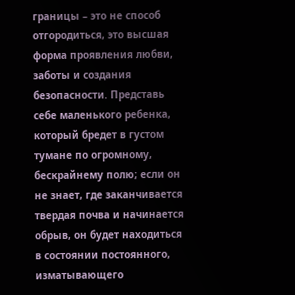границы – это не способ отгородиться, это высшая форма проявления любви, заботы и создания безопасности. Представь себе маленького ребенка, который бредет в густом тумане по огромному, бескрайнему полю; если он не знает, где заканчивается твердая почва и начинается обрыв, он будет находиться в состоянии постоянного, изматывающего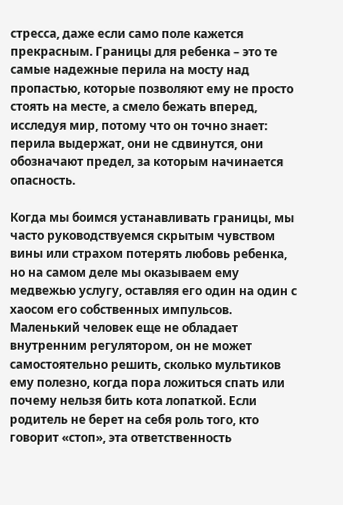стресса, даже если само поле кажется прекрасным. Границы для ребенка – это те самые надежные перила на мосту над пропастью, которые позволяют ему не просто стоять на месте, а смело бежать вперед, исследуя мир, потому что он точно знает: перила выдержат, они не сдвинутся, они обозначают предел, за которым начинается опасность.

Когда мы боимся устанавливать границы, мы часто руководствуемся скрытым чувством вины или страхом потерять любовь ребенка, но на самом деле мы оказываем ему медвежью услугу, оставляя его один на один с хаосом его собственных импульсов. Маленький человек еще не обладает внутренним регулятором, он не может самостоятельно решить, сколько мультиков ему полезно, когда пора ложиться спать или почему нельзя бить кота лопаткой. Если родитель не берет на себя роль того, кто говорит «стоп», эта ответственность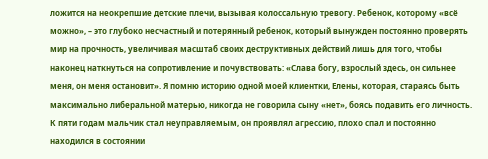ложится на неокрепшие детские плечи, вызывая колоссальную тревогу. Ребенок, которому «всё можно», – это глубоко несчастный и потерянный ребенок, который вынужден постоянно проверять мир на прочность, увеличивая масштаб своих деструктивных действий лишь для того, чтобы наконец наткнуться на сопротивление и почувствовать: «Слава богу, взрослый здесь, он сильнее меня, он меня остановит». Я помню историю одной моей клиентки, Елены, которая, стараясь быть максимально либеральной матерью, никогда не говорила сыну «нет», боясь подавить его личность. К пяти годам мальчик стал неуправляемым, он проявлял агрессию, плохо спал и постоянно находился в состоянии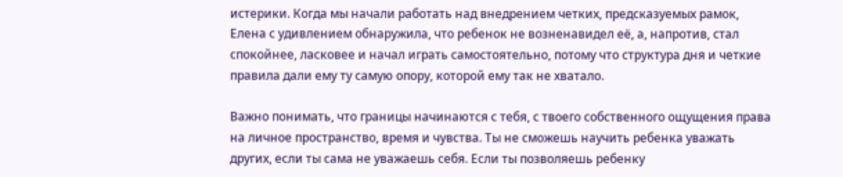истерики. Когда мы начали работать над внедрением четких, предсказуемых рамок, Елена с удивлением обнаружила, что ребенок не возненавидел её, а, напротив, стал спокойнее, ласковее и начал играть самостоятельно, потому что структура дня и четкие правила дали ему ту самую опору, которой ему так не хватало.

Важно понимать, что границы начинаются с тебя, с твоего собственного ощущения права на личное пространство, время и чувства. Ты не сможешь научить ребенка уважать других, если ты сама не уважаешь себя. Если ты позволяешь ребенку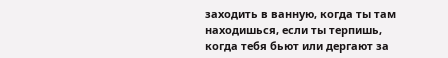заходить в ванную, когда ты там находишься, если ты терпишь, когда тебя бьют или дергают за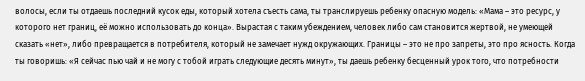волосы, если ты отдаешь последний кусок еды, который хотела съесть сама, ты транслируешь ребенку опасную модель: «Мама – это ресурс, у которого нет границ, её можно использовать до конца». Вырастая с таким убеждением, человек либо сам становится жертвой, не умеющей сказать «нет», либо превращается в потребителя, который не замечает нужд окружающих. Границы – это не про запреты, это про ясность. Когда ты говоришь: «Я сейчас пью чай и не могу с тобой играть следующие десять минут», ты даешь ребенку бесценный урок того, что потребности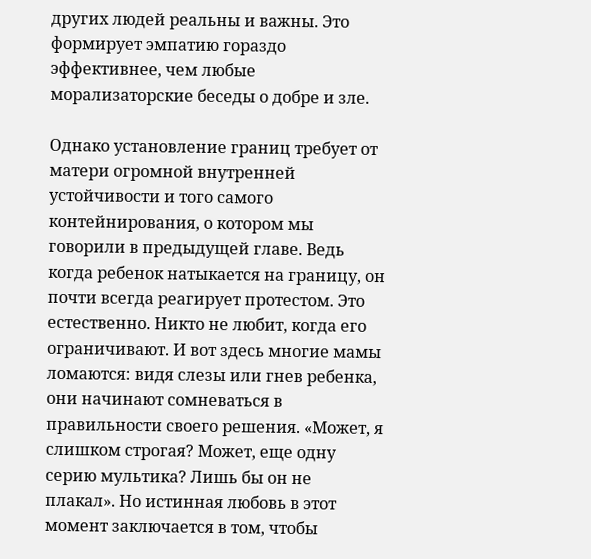других людей реальны и важны. Это формирует эмпатию гораздо эффективнее, чем любые морализаторские беседы о добре и зле.

Однако установление границ требует от матери огромной внутренней устойчивости и того самого контейнирования, о котором мы говорили в предыдущей главе. Ведь когда ребенок натыкается на границу, он почти всегда реагирует протестом. Это естественно. Никто не любит, когда его ограничивают. И вот здесь многие мамы ломаются: видя слезы или гнев ребенка, они начинают сомневаться в правильности своего решения. «Может, я слишком строгая? Может, еще одну серию мультика? Лишь бы он не плакал». Но истинная любовь в этот момент заключается в том, чтобы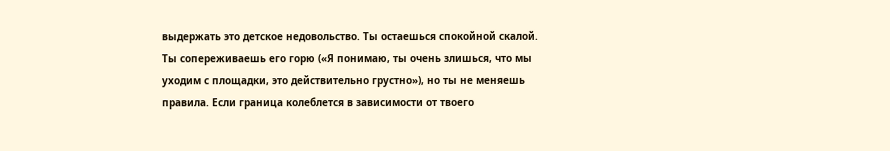выдержать это детское недовольство. Ты остаешься спокойной скалой. Ты сопереживаешь его горю («Я понимаю, ты очень злишься, что мы уходим с площадки, это действительно грустно»), но ты не меняешь правила. Если граница колеблется в зависимости от твоего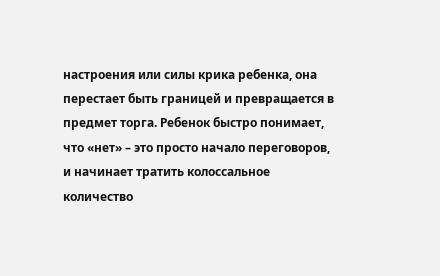настроения или силы крика ребенка, она перестает быть границей и превращается в предмет торга. Ребенок быстро понимает, что «нет» – это просто начало переговоров, и начинает тратить колоссальное количество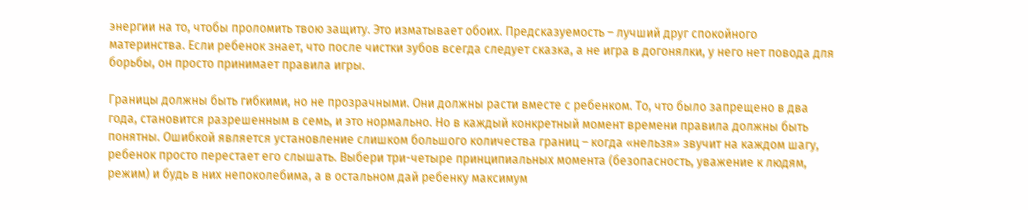энергии на то, чтобы проломить твою защиту. Это изматывает обоих. Предсказуемость – лучший друг спокойного материнства. Если ребенок знает, что после чистки зубов всегда следует сказка, а не игра в догонялки, у него нет повода для борьбы, он просто принимает правила игры.

Границы должны быть гибкими, но не прозрачными. Они должны расти вместе с ребенком. То, что было запрещено в два года, становится разрешенным в семь, и это нормально. Но в каждый конкретный момент времени правила должны быть понятны. Ошибкой является установление слишком большого количества границ – когда «нельзя» звучит на каждом шагу, ребенок просто перестает его слышать. Выбери три-четыре принципиальных момента (безопасность, уважение к людям, режим) и будь в них непоколебима, а в остальном дай ребенку максимум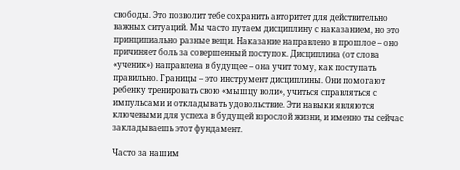свободы. Это позволит тебе сохранить авторитет для действительно важных ситуаций. Мы часто путаем дисциплину с наказанием, но это принципиально разные вещи. Наказание направлено в прошлое – оно причиняет боль за совершенный поступок. Дисциплина (от слова «ученик») направлена в будущее – она учит тому, как поступать правильно. Границы – это инструмент дисциплины. Они помогают ребенку тренировать свою «мышцу воли», учиться справляться с импульсами и откладывать удовольствие. Эти навыки являются ключевыми для успеха в будущей взрослой жизни, и именно ты сейчас закладываешь этот фундамент.

Часто за нашим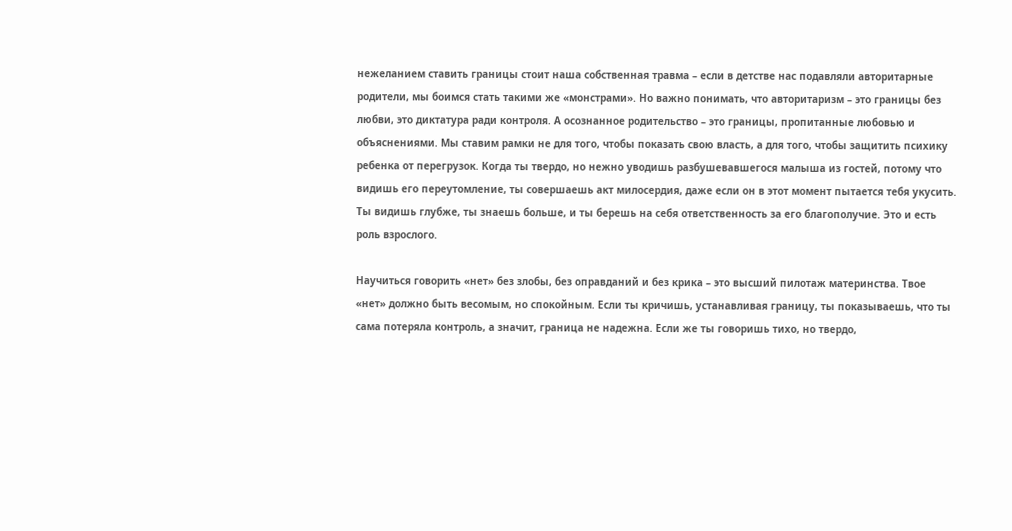нежеланием ставить границы стоит наша собственная травма – если в детстве нас подавляли авторитарные родители, мы боимся стать такими же «монстрами». Но важно понимать, что авторитаризм – это границы без любви, это диктатура ради контроля. А осознанное родительство – это границы, пропитанные любовью и объяснениями. Мы ставим рамки не для того, чтобы показать свою власть, а для того, чтобы защитить психику ребенка от перегрузок. Когда ты твердо, но нежно уводишь разбушевавшегося малыша из гостей, потому что видишь его переутомление, ты совершаешь акт милосердия, даже если он в этот момент пытается тебя укусить. Ты видишь глубже, ты знаешь больше, и ты берешь на себя ответственность за его благополучие. Это и есть роль взрослого.

Научиться говорить «нет» без злобы, без оправданий и без крика – это высший пилотаж материнства. Твое «нет» должно быть весомым, но спокойным. Если ты кричишь, устанавливая границу, ты показываешь, что ты сама потеряла контроль, а значит, граница не надежна. Если же ты говоришь тихо, но твердо,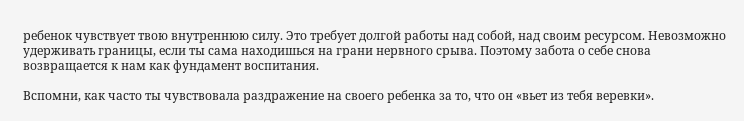ребенок чувствует твою внутреннюю силу. Это требует долгой работы над собой, над своим ресурсом. Невозможно удерживать границы, если ты сама находишься на грани нервного срыва. Поэтому забота о себе снова возвращается к нам как фундамент воспитания.

Вспомни, как часто ты чувствовала раздражение на своего ребенка за то, что он «вьет из тебя веревки».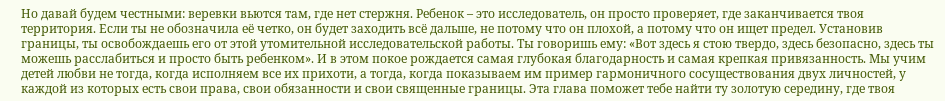Но давай будем честными: веревки вьются там, где нет стержня. Ребенок – это исследователь, он просто проверяет, где заканчивается твоя территория. Если ты не обозначила её четко, он будет заходить всё дальше, не потому что он плохой, а потому что он ищет предел. Установив границы, ты освобождаешь его от этой утомительной исследовательской работы. Ты говоришь ему: «Вот здесь я стою твердо, здесь безопасно, здесь ты можешь расслабиться и просто быть ребенком». И в этом покое рождается самая глубокая благодарность и самая крепкая привязанность. Мы учим детей любви не тогда, когда исполняем все их прихоти, а тогда, когда показываем им пример гармоничного сосуществования двух личностей, у каждой из которых есть свои права, свои обязанности и свои священные границы. Эта глава поможет тебе найти ту золотую середину, где твоя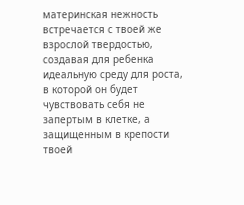материнская нежность встречается с твоей же взрослой твердостью, создавая для ребенка идеальную среду для роста, в которой он будет чувствовать себя не запертым в клетке, а защищенным в крепости твоей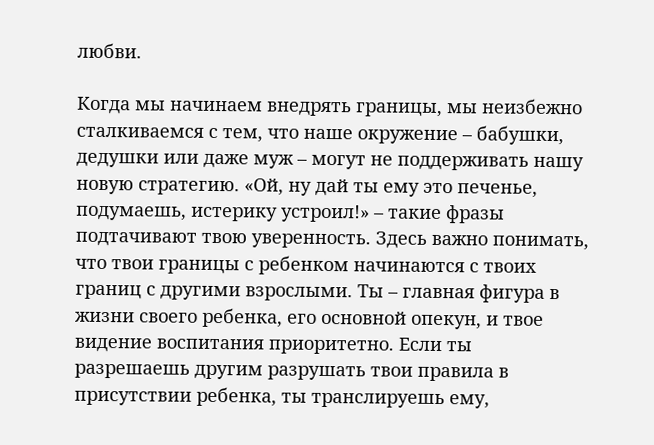любви.

Когда мы начинаем внедрять границы, мы неизбежно сталкиваемся с тем, что наше окружение – бабушки, дедушки или даже муж – могут не поддерживать нашу новую стратегию. «Ой, ну дай ты ему это печенье, подумаешь, истерику устроил!» – такие фразы подтачивают твою уверенность. Здесь важно понимать, что твои границы с ребенком начинаются с твоих границ с другими взрослыми. Ты – главная фигура в жизни своего ребенка, его основной опекун, и твое видение воспитания приоритетно. Если ты разрешаешь другим разрушать твои правила в присутствии ребенка, ты транслируешь ему,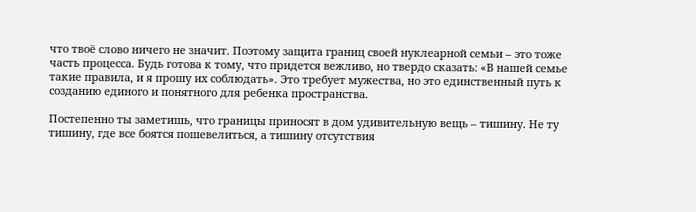что твоё слово ничего не значит. Поэтому защита границ своей нуклеарной семьи – это тоже часть процесса. Будь готова к тому, что придется вежливо, но твердо сказать: «В нашей семье такие правила, и я прошу их соблюдать». Это требует мужества, но это единственный путь к созданию единого и понятного для ребенка пространства.

Постепенно ты заметишь, что границы приносят в дом удивительную вещь – тишину. Не ту тишину, где все боятся пошевелиться, а тишину отсутствия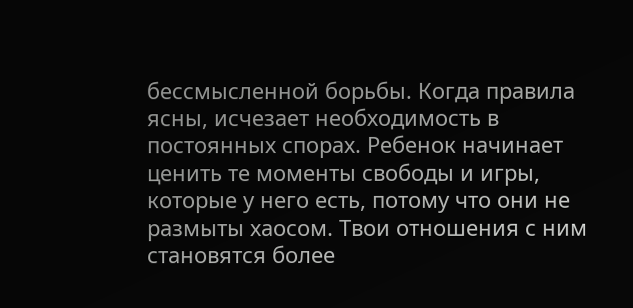бессмысленной борьбы. Когда правила ясны, исчезает необходимость в постоянных спорах. Ребенок начинает ценить те моменты свободы и игры, которые у него есть, потому что они не размыты хаосом. Твои отношения с ним становятся более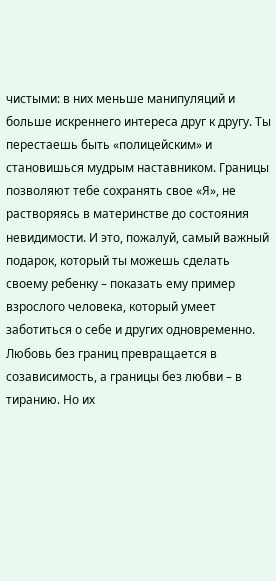чистыми: в них меньше манипуляций и больше искреннего интереса друг к другу. Ты перестаешь быть «полицейским» и становишься мудрым наставником. Границы позволяют тебе сохранять свое «Я», не растворяясь в материнстве до состояния невидимости. И это, пожалуй, самый важный подарок, который ты можешь сделать своему ребенку – показать ему пример взрослого человека, который умеет заботиться о себе и других одновременно. Любовь без границ превращается в созависимость, а границы без любви – в тиранию. Но их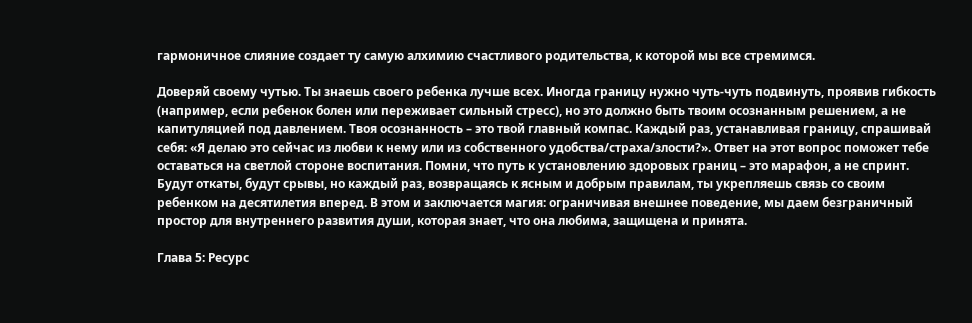гармоничное слияние создает ту самую алхимию счастливого родительства, к которой мы все стремимся.

Доверяй своему чутью. Ты знаешь своего ребенка лучше всех. Иногда границу нужно чуть-чуть подвинуть, проявив гибкость (например, если ребенок болен или переживает сильный стресс), но это должно быть твоим осознанным решением, а не капитуляцией под давлением. Твоя осознанность – это твой главный компас. Каждый раз, устанавливая границу, спрашивай себя: «Я делаю это сейчас из любви к нему или из собственного удобства/страха/злости?». Ответ на этот вопрос поможет тебе оставаться на светлой стороне воспитания. Помни, что путь к установлению здоровых границ – это марафон, а не спринт. Будут откаты, будут срывы, но каждый раз, возвращаясь к ясным и добрым правилам, ты укрепляешь связь со своим ребенком на десятилетия вперед. В этом и заключается магия: ограничивая внешнее поведение, мы даем безграничный простор для внутреннего развития души, которая знает, что она любима, защищена и принята.

Глава 5: Ресурс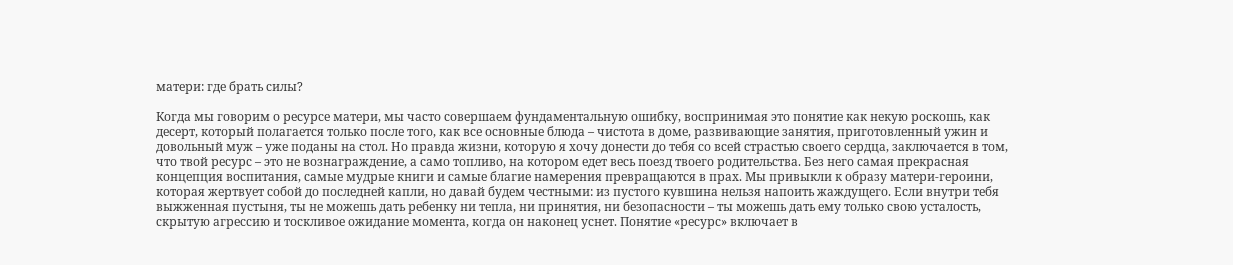матери: где брать силы?

Когда мы говорим о ресурсе матери, мы часто совершаем фундаментальную ошибку, воспринимая это понятие как некую роскошь, как десерт, который полагается только после того, как все основные блюда – чистота в доме, развивающие занятия, приготовленный ужин и довольный муж – уже поданы на стол. Но правда жизни, которую я хочу донести до тебя со всей страстью своего сердца, заключается в том, что твой ресурс – это не вознаграждение, а само топливо, на котором едет весь поезд твоего родительства. Без него самая прекрасная концепция воспитания, самые мудрые книги и самые благие намерения превращаются в прах. Мы привыкли к образу матери-героини, которая жертвует собой до последней капли, но давай будем честными: из пустого кувшина нельзя напоить жаждущего. Если внутри тебя выжженная пустыня, ты не можешь дать ребенку ни тепла, ни принятия, ни безопасности – ты можешь дать ему только свою усталость, скрытую агрессию и тоскливое ожидание момента, когда он наконец уснет. Понятие «ресурс» включает в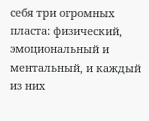себя три огромных пласта: физический, эмоциональный и ментальный, и каждый из них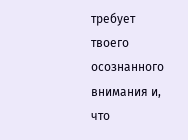требует твоего осознанного внимания и, что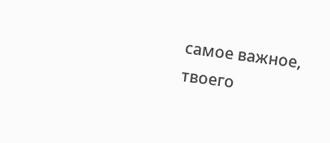самое важное, твоего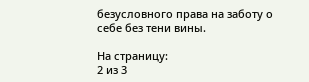безусловного права на заботу о себе без тени вины.

На страницу:
2 из 3